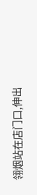翎烟站在店门口,伸出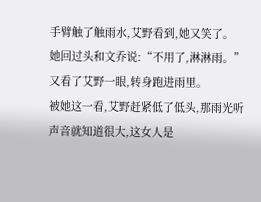手臂触了触雨水,艾野看到,她又笑了。
她回过头和文乔说:“不用了,淋淋雨。”又看了艾野一眼,转身跑进雨里。
被她这一看,艾野赶紧低了低头,那雨光听声音就知道很大,这女人是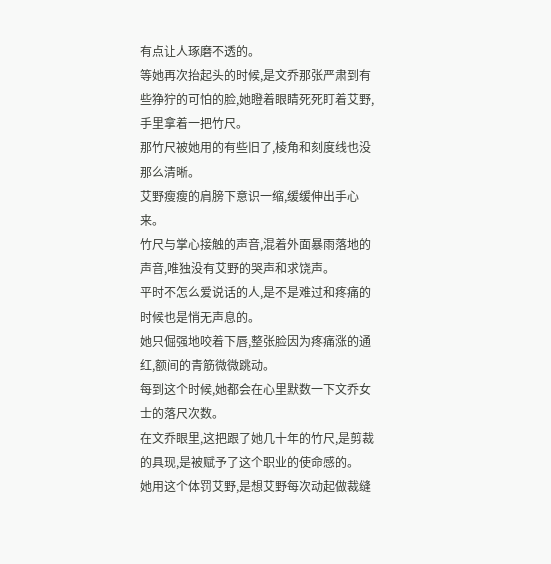有点让人琢磨不透的。
等她再次抬起头的时候,是文乔那张严肃到有些狰狞的可怕的脸,她瞪着眼睛死死盯着艾野,手里拿着一把竹尺。
那竹尺被她用的有些旧了,棱角和刻度线也没那么清晰。
艾野瘦瘦的肩膀下意识一缩,缓缓伸出手心来。
竹尺与掌心接触的声音,混着外面暴雨落地的声音,唯独没有艾野的哭声和求饶声。
平时不怎么爱说话的人,是不是难过和疼痛的时候也是悄无声息的。
她只倔强地咬着下唇,整张脸因为疼痛涨的通红,额间的青筋微微跳动。
每到这个时候,她都会在心里默数一下文乔女士的落尺次数。
在文乔眼里,这把跟了她几十年的竹尺,是剪裁的具现,是被赋予了这个职业的使命感的。
她用这个体罚艾野,是想艾野每次动起做裁缝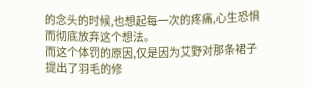的念头的时候,也想起每一次的疼痛,心生恐惧而彻底放弃这个想法。
而这个体罚的原因,仅是因为艾野对那条裙子提出了羽毛的修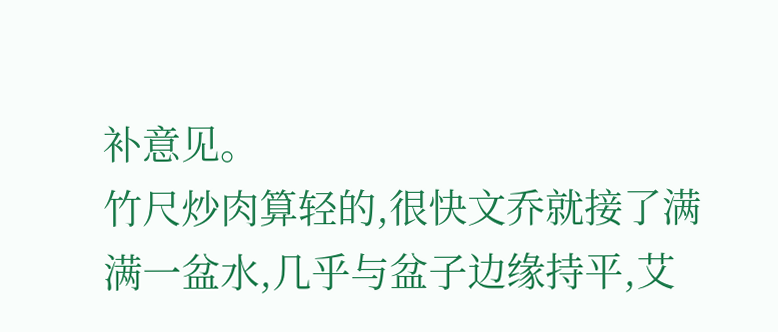补意见。
竹尺炒肉算轻的,很快文乔就接了满满一盆水,几乎与盆子边缘持平,艾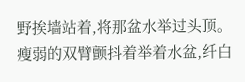野挨墙站着,将那盆水举过头顶。
瘦弱的双臂颤抖着举着水盆,纤白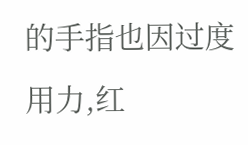的手指也因过度用力,红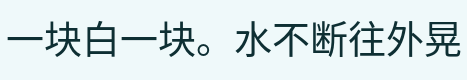一块白一块。水不断往外晃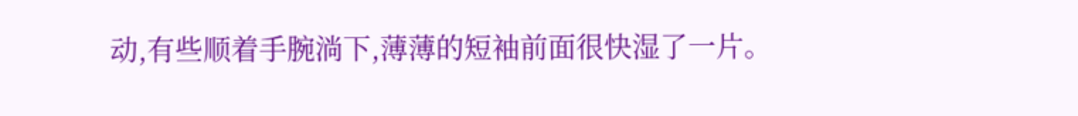动,有些顺着手腕淌下,薄薄的短袖前面很快湿了一片。